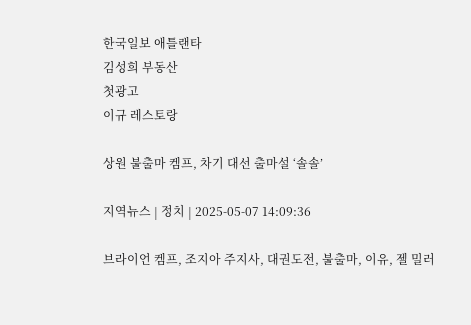한국일보 애틀랜타
김성희 부동산
첫광고
이규 레스토랑

상원 불출마 켐프, 차기 대선 출마설 ‘솔솔’

지역뉴스 | 정치 | 2025-05-07 14:09:36

브라이언 켐프, 조지아 주지사, 대권도전, 불출마, 이유, 젤 밀러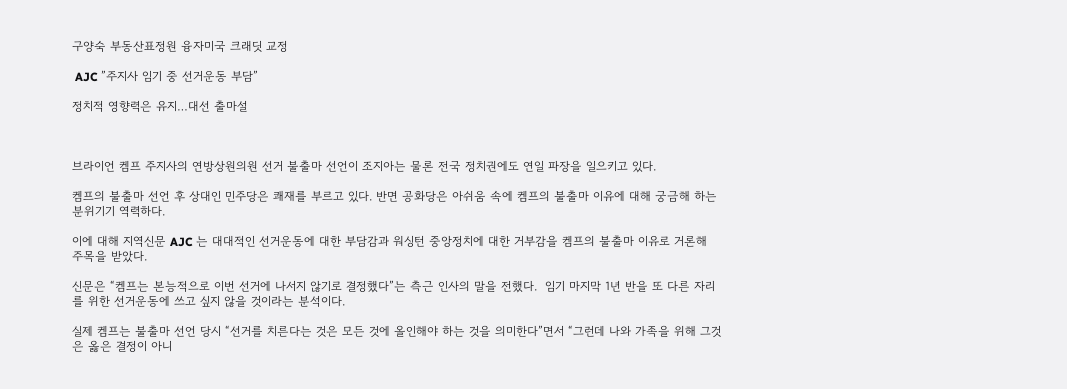구양숙 부동산표정원 융자미국 크래딧 교정

 AJC ”주지사 임기 중 선거운동 부담”

정치적 영향력은 유지…대선 출마설



브라이언 켐프 주지사의 연방상원의원 선거 불출마 선언이 조지아는 물론 전국 정치권에도 연일 파장을 일으키고 있다.

켐프의 불출마 선언 후 상대인 민주당은 쾌재를 부르고 있다. 반면 공화당은 아쉬움 속에 켐프의 불출마 이유에 대해 궁금해 하는 분위기기 역력하다.

이에 대해 지역신문 AJC 는 대대적인 선거운동에 대한 부담감과 워싱턴 중앙정치에 대한 거부감을 켐프의 불출마 이유로 거론해 주목을 받았다.

신문은 “켐프는 본능적으로 이번 선거에 나서지 않기로 결정했다”는 측근 인사의 말을 전했다.  임기 마지막 1년 반을 또 다른 자리를 위한 선거운동에 쓰고 싶지 않을 것이라는 분석이다.

실제 켐프는 불출마 선언 당시 “선거를 치른다는 것은 모든 것에 올인해야 하는 것을 의미한다”면서 “그런데 나와 가족을 위해 그것은 옳은 결정이 아니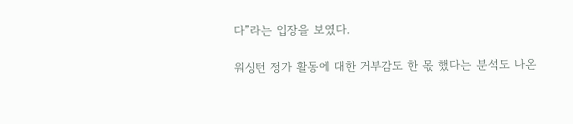다”라는 입장을 보였다.

워싱턴 정가 활동에 대한 거부감도 한 몫 했다는 분석도 나온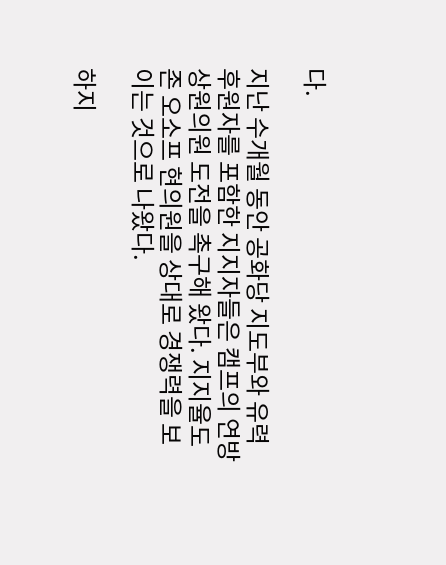다.

지난 수개월 동안 공화당 지도부와 유력 후원자를 포함한 지지자들은 캠프의 연방상원의원 도전을 촉구해 왔다. 지지율도 존 오소프 현의원을 상대로 경쟁력을 보이는 것으로 나왔다.

하지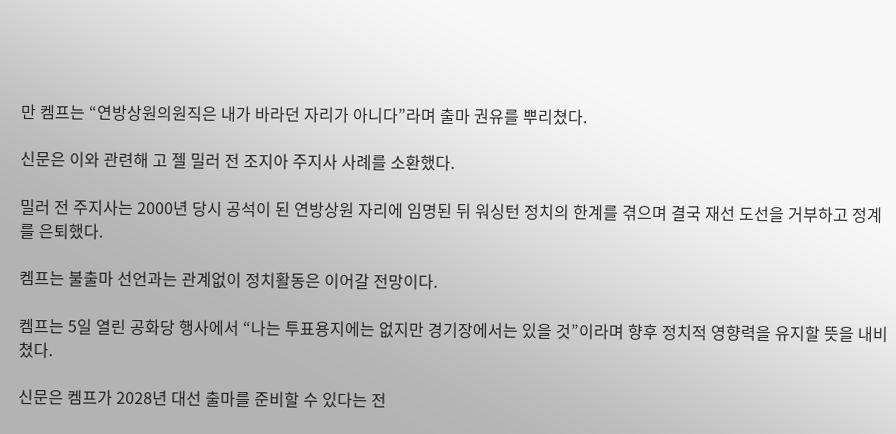만 켐프는 “연방상원의원직은 내가 바라던 자리가 아니다”라며 출마 권유를 뿌리쳤다.

신문은 이와 관련해 고 젤 밀러 전 조지아 주지사 사례를 소환했다.

밀러 전 주지사는 2000년 당시 공석이 된 연방상원 자리에 임명된 뒤 워싱턴 정치의 한계를 겪으며 결국 재선 도선을 거부하고 정계를 은퇴했다.

켐프는 불출마 선언과는 관계없이 정치활동은 이어갈 전망이다.

켐프는 5일 열린 공화당 행사에서 “나는 투표용지에는 없지만 경기장에서는 있을 것”이라며 향후 정치적 영향력을 유지할 뜻을 내비쳤다.

신문은 켐프가 2028년 대선 출마를 준비할 수 있다는 전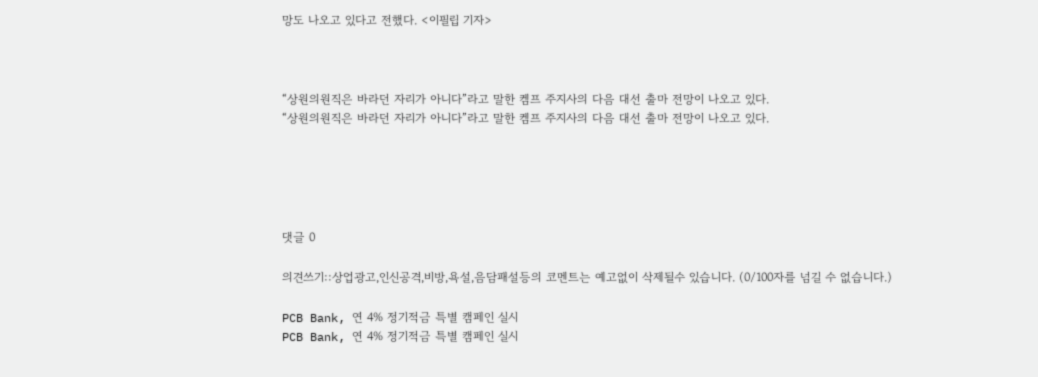망도 나오고 있다고 전했다. <이필립 기자>



“상원의원직은 바라던 자리가 아니다”라고 말한 켐프 주지사의 다음 대선 출마 전망이 나오고 있다.
“상원의원직은 바라던 자리가 아니다”라고 말한 켐프 주지사의 다음 대선 출마 전망이 나오고 있다.





댓글 0

의견쓰기::상업광고,인신공격,비방,욕설,음담패설등의 코멘트는 예고없이 삭제될수 있습니다. (0/100자를 넘길 수 없습니다.)

PCB Bank, 연 4% 정기적금 특별 캠페인 실시
PCB Bank, 연 4% 정기적금 특별 캠페인 실시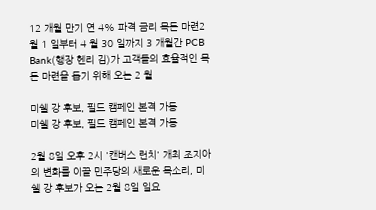12 개월 만기 연 4% 파격 금리 목돈 마련2 월 1 일부터 4 월 30 일까지 3 개월간 PCB Bank(행장 헨리 김)가 고객들의 효율적인 목돈 마련을 돕기 위해 오는 2 월

미쉘 강 후보, 필드 캠페인 본격 가동
미쉘 강 후보, 필드 캠페인 본격 가동

2월 8일 오후 2시 '캔버스 런치' 개최 조지아의 변화를 이끌 민주당의 새로운 목소리, 미쉘 강 후보가 오는 2월 8일 일요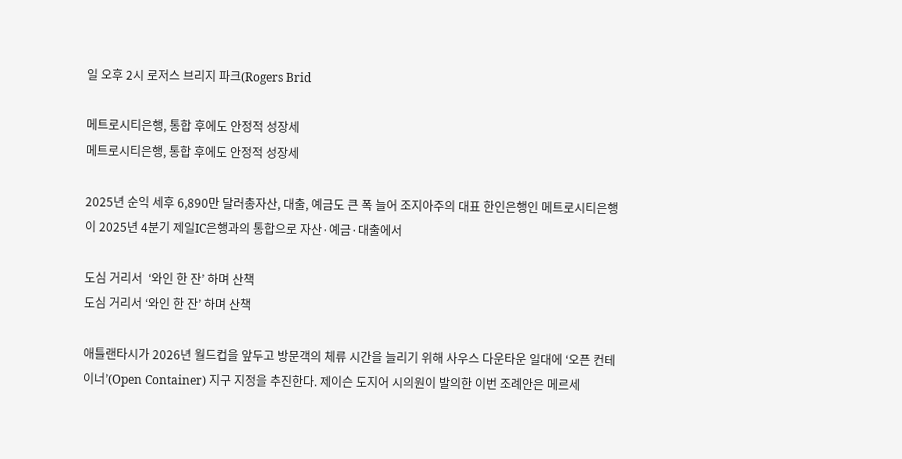일 오후 2시 로저스 브리지 파크(Rogers Brid

메트로시티은행, 통합 후에도 안정적 성장세
메트로시티은행, 통합 후에도 안정적 성장세

2025년 순익 세후 6,890만 달러총자산, 대출, 예금도 큰 폭 늘어 조지아주의 대표 한인은행인 메트로시티은행이 2025년 4분기 제일IC은행과의 통합으로 자산·예금·대출에서

도심 거리서  ‘와인 한 잔’ 하며 산책
도심 거리서 ‘와인 한 잔’ 하며 산책

애틀랜타시가 2026년 월드컵을 앞두고 방문객의 체류 시간을 늘리기 위해 사우스 다운타운 일대에 ‘오픈 컨테이너’(Open Container) 지구 지정을 추진한다. 제이슨 도지어 시의원이 발의한 이번 조례안은 메르세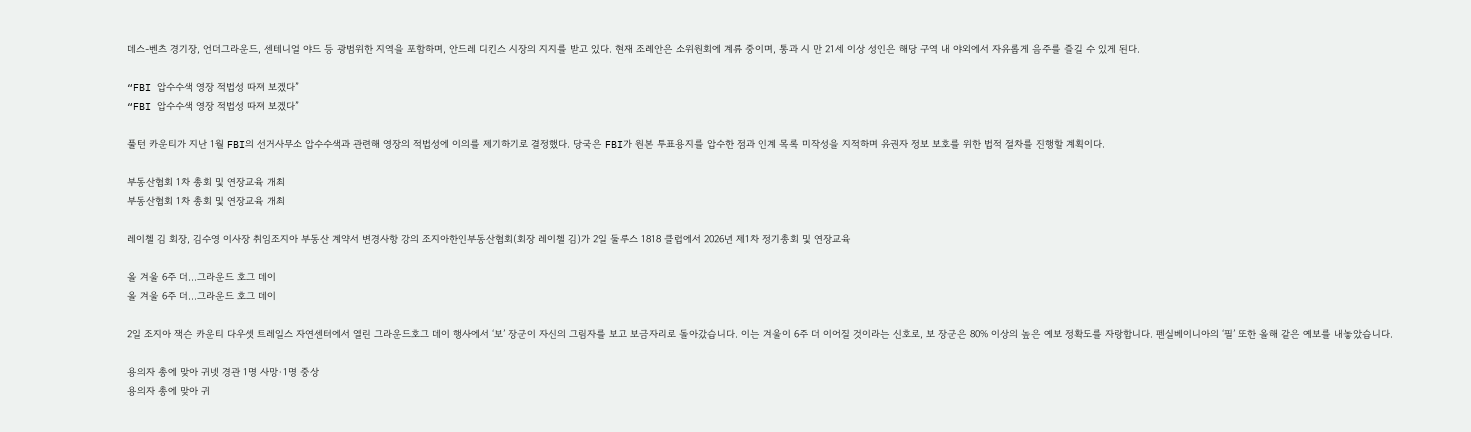데스-벤츠 경기장, 언더그라운드, 센테니얼 야드 등 광범위한 지역을 포함하며, 안드레 디킨스 시장의 지지를 받고 있다. 현재 조례안은 소위원회에 계류 중이며, 통과 시 만 21세 이상 성인은 해당 구역 내 야외에서 자유롭게 음주를 즐길 수 있게 된다.

“FBI 압수수색 영장 적법성 따져 보겠다”
“FBI 압수수색 영장 적법성 따져 보겠다”

풀턴 카운티가 지난 1월 FBI의 선거사무소 압수수색과 관련해 영장의 적법성에 이의를 제기하기로 결정했다. 당국은 FBI가 원본 투표용지를 압수한 점과 인계 목록 미작성을 지적하며 유권자 정보 보호를 위한 법적 절차를 진행할 계획이다.

부동산협회 1차 총회 및 연장교육 개최
부동산협회 1차 총회 및 연장교육 개최

레이첼 김 회장, 김수영 이사장 취임조지아 부동산 계약서 변경사항 강의 조지아한인부동산협회(회장 레이첼 김)가 2일 둘루스 1818 클럽에서 2026년 제1차 정기총회 및 연장교육

올 겨울 6주 더…그라운드 호그 데이
올 겨울 6주 더…그라운드 호그 데이

2일 조지아 잭슨 카운티 다우셋 트레일스 자연센터에서 열린 그라운드호그 데이 행사에서 ‘보’ 장군이 자신의 그림자를 보고 보금자리로 돌아갔습니다. 이는 겨울이 6주 더 이어질 것이라는 신호로, 보 장군은 80% 이상의 높은 예보 정확도를 자랑합니다. 펜실베이니아의 ‘필’ 또한 올해 같은 예보를 내놓았습니다.

용의자 총에 맞아 귀넷 경관 1명 사망·1명 중상
용의자 총에 맞아 귀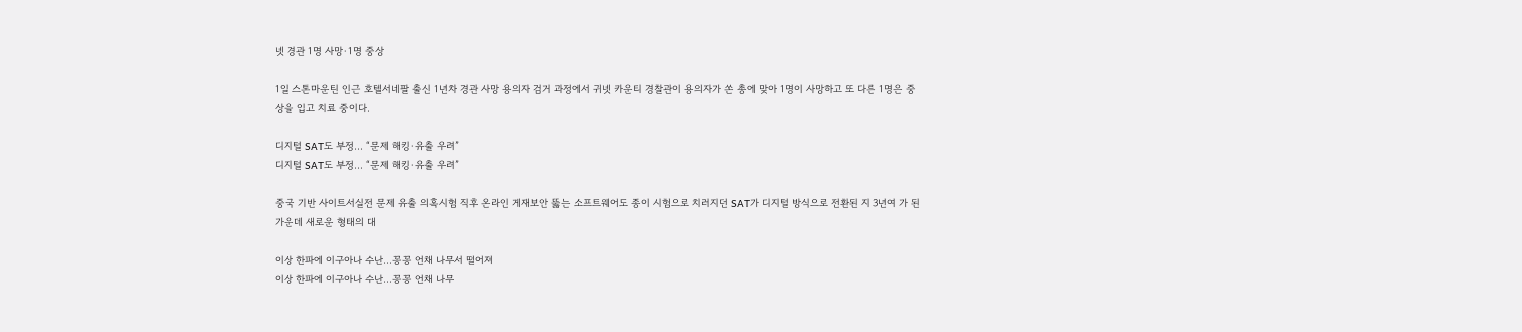넷 경관 1명 사망·1명 중상

1일 스톤마운틴 인근 호텔서네팔 출신 1년차 경관 사망 용의자 검거 과정에서 귀넷 카운티 경찰관이 용의자가 쏜 총에 맞아 1명이 사망하고 또 다른 1명은 중상을 입고 치료 중이다.

디지털 SAT도 부정… “문제 해킹·유출 우려”
디지털 SAT도 부정… “문제 해킹·유출 우려”

중국 기반 사이트서실전 문제 유출 의혹시험 직후 온라인 게재보안 뚫는 소프트웨어도 종이 시험으로 치러지던 SAT가 디지털 방식으로 전환된 지 3년여 가 된 가운데 새로운 형태의 대

이상 한파에 이구아나 수난…꽁꽁 언채 나무서 떨어져
이상 한파에 이구아나 수난…꽁꽁 언채 나무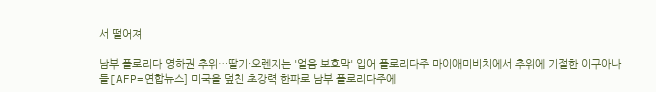서 떨어져

남부 플로리다 영하권 추위…딸기·오렌지는 '얼음 보호막' 입어 플로리다주 마이애미비치에서 추위에 기절한 이구아나들[AFP=연합뉴스] 미국을 덮친 초강력 한파로 남부 플로리다주에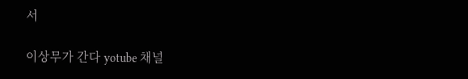서

이상무가 간다 yotube 채널